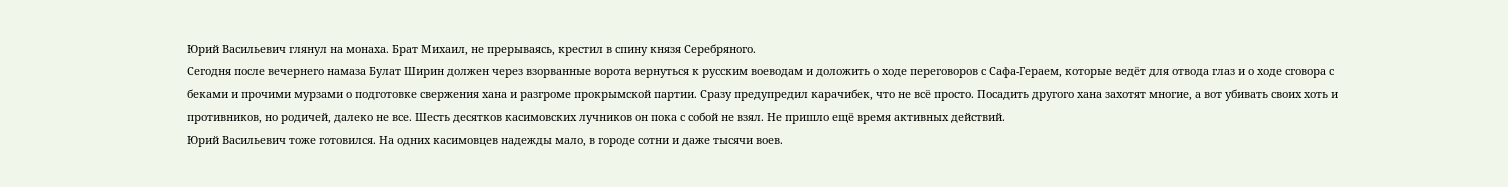Юрий Васильевич глянул на монаха. Брат Михаил, не прерываясь, крестил в спину князя Серебряного.
Сегодня после вечернего намаза Булат Ширин должен через взорванные ворота вернуться к русским воеводам и доложить о ходе переговоров с Сафа-Гераем, которые ведёт для отвода глаз и о ходе сговора с беками и прочими мурзами о подготовке свержения хана и разгроме прокрымской партии. Сразу предупредил карачибек, что не всё просто. Посадить другого хана захотят многие, а вот убивать своих хоть и противников, но родичей, далеко не все. Шесть десятков касимовских лучников он пока с собой не взял. Не пришло ещё время активных действий.
Юрий Васильевич тоже готовился. На одних касимовцев надежды мало, в городе сотни и даже тысячи воев.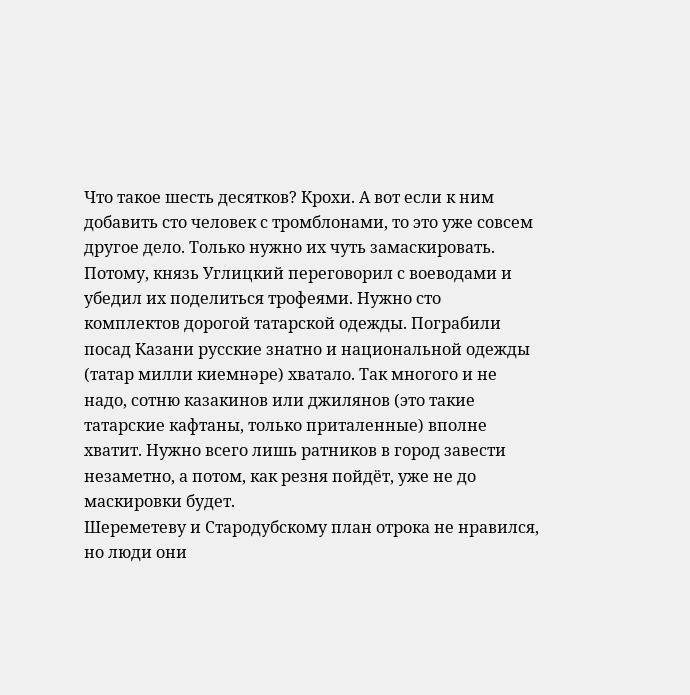Что такое шесть десятков? Крохи. А вот если к ним добавить сто человек с тромблонами, то это уже совсем другое дело. Только нужно их чуть замаскировать. Потому, князь Углицкий переговорил с воеводами и убедил их поделиться трофеями. Нужно сто комплектов дорогой татарской одежды. Пограбили посад Казани русские знатно и национальной одежды (татар милли киемнәре) хватало. Так многого и не надо, сотню казакинов или джилянов (это такие татарские кафтаны, только приталенные) вполне хватит. Нужно всего лишь ратников в город завести незаметно, а потом, как резня пойдёт, уже не до маскировки будет.
Шереметеву и Стародубскому план отрока не нравился, но люди они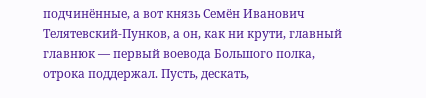подчинённые, а вот князь Семён Иванович Телятевский-Пунков, а он, как ни крути, главный главнюк — первый воевода Большого полка, отрока поддержал. Пусть, дескать,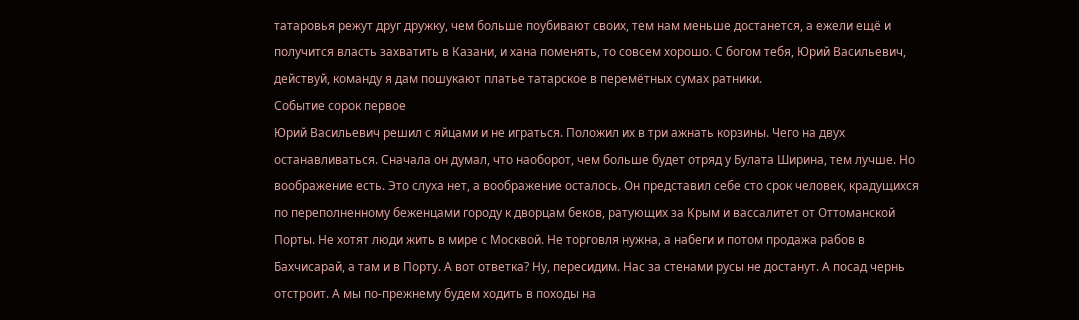татаровья режут друг дружку, чем больше поубивают своих, тем нам меньше достанется, а ежели ещё и получится власть захватить в Казани, и хана поменять, то совсем хорошо. С богом тебя, Юрий Васильевич, действуй, команду я дам пошукают платье татарское в перемётных сумах ратники.
Событие сорок первое
Юрий Васильевич решил с яйцами и не играться. Положил их в три ажнать корзины. Чего на двух останавливаться. Сначала он думал, что наоборот, чем больше будет отряд у Булата Ширина, тем лучше. Но воображение есть. Это слуха нет, а воображение осталось. Он представил себе сто срок человек, крадущихся по переполненному беженцами городу к дворцам беков, ратующих за Крым и вассалитет от Оттоманской Порты. Не хотят люди жить в мире с Москвой. Не торговля нужна, а набеги и потом продажа рабов в Бахчисарай, а там и в Порту. А вот ответка? Ну, пересидим. Нас за стенами русы не достанут. А посад чернь отстроит. А мы по-прежнему будем ходить в походы на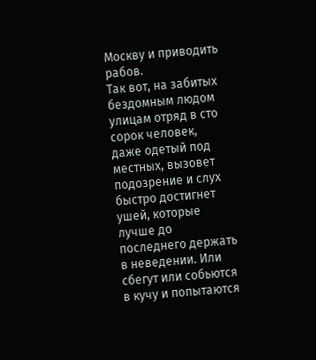Москву и приводить рабов.
Так вот, на забитых бездомным людом улицам отряд в сто сорок человек, даже одетый под местных, вызовет подозрение и слух быстро достигнет ушей, которые лучше до последнего держать в неведении. Или сбегут или собьются в кучу и попытаются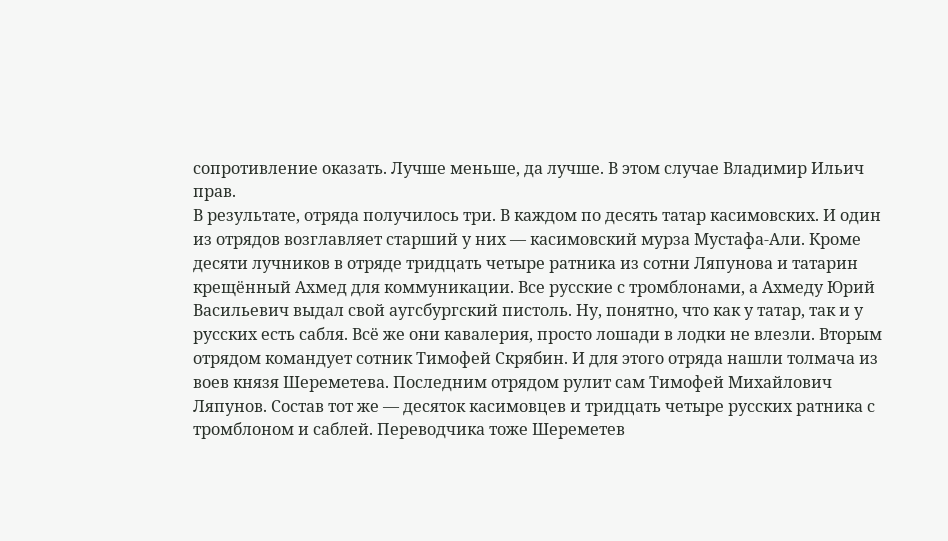сопротивление оказать. Лучше меньше, да лучше. В этом случае Владимир Ильич прав.
В результате, отряда получилось три. В каждом по десять татар касимовских. И один из отрядов возглавляет старший у них — касимовский мурза Мустафа-Али. Кроме десяти лучников в отряде тридцать четыре ратника из сотни Ляпунова и татарин крещённый Ахмед для коммуникации. Все русские с тромблонами, а Ахмеду Юрий Васильевич выдал свой аугсбургский пистоль. Ну, понятно, что как у татар, так и у русских есть сабля. Всё же они кавалерия, просто лошади в лодки не влезли. Вторым отрядом командует сотник Тимофей Скрябин. И для этого отряда нашли толмача из воев князя Шереметева. Последним отрядом рулит сам Тимофей Михайлович Ляпунов. Состав тот же — десяток касимовцев и тридцать четыре русских ратника с тромблоном и саблей. Переводчика тоже Шереметев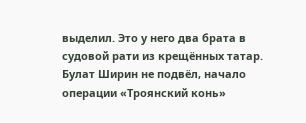выделил. Это у него два брата в судовой рати из крещённых татар.
Булат Ширин не подвёл, начало операции «Троянский конь»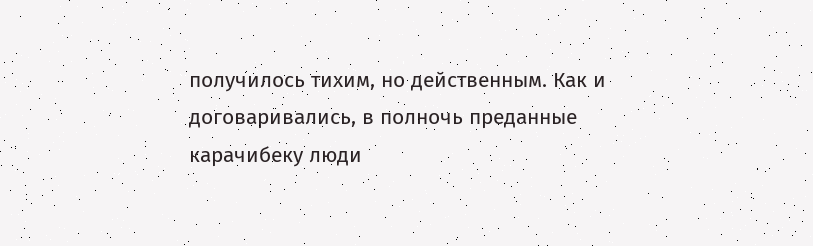получилось тихим, но действенным. Как и договаривались, в полночь преданные карачибеку люди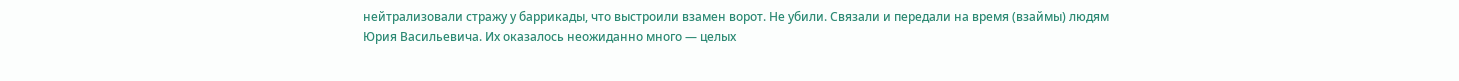нейтрализовали стражу у баррикады, что выстроили взамен ворот. Не убили. Связали и передали на время (взаймы) людям Юрия Васильевича. Их оказалось неожиданно много — целых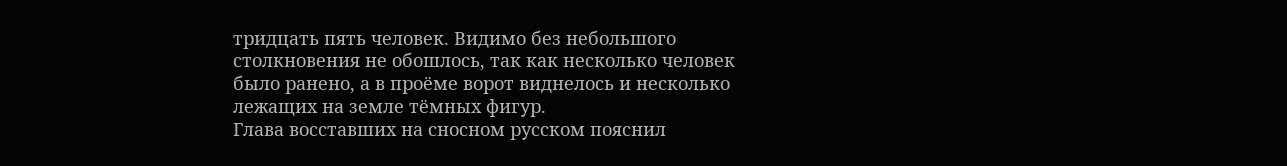тридцать пять человек. Видимо без небольшого столкновения не обошлось, так как несколько человек было ранено, а в проёме ворот виднелось и несколько лежащих на земле тёмных фигур.
Глава восставших на сносном русском пояснил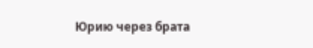Юрию через брата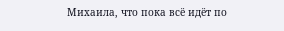Михаила, что пока всё идёт по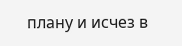плану и исчез в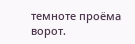темноте проёма ворот.